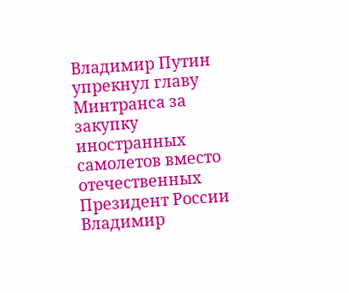Владимир Путин упрекнул главу Минтранса за закупку иностранных самолетов вместо отечественных
Президент России Владимир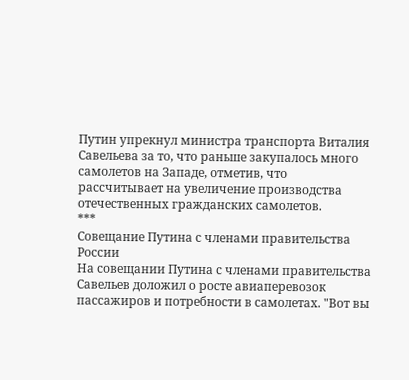Путин упрекнул министра транспорта Виталия Савельева за то, что раньше закупалось много самолетов на Западе, отметив, что рассчитывает на увеличение производства отечественных гражданских самолетов.
***
Совещание Путина с членами правительства России
На совещании Путина с членами правительства Савельев доложил о росте авиаперевозок пассажиров и потребности в самолетах. "Вот вы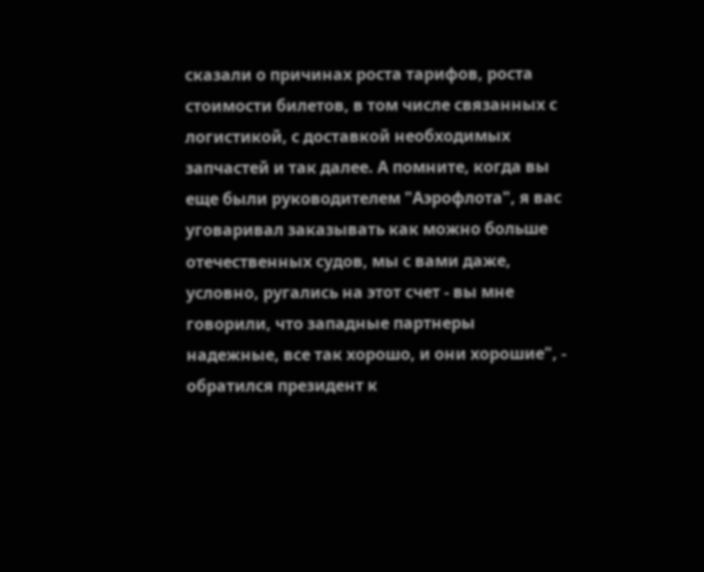сказали о причинах роста тарифов, роста стоимости билетов, в том числе связанных с логистикой, с доставкой необходимых запчастей и так далее. А помните, когда вы еще были руководителем "Аэрофлота", я вас уговаривал заказывать как можно больше отечественных судов, мы с вами даже, условно, ругались на этот счет - вы мне говорили, что западные партнеры надежные, все так хорошо, и они хорошие", - обратился президент к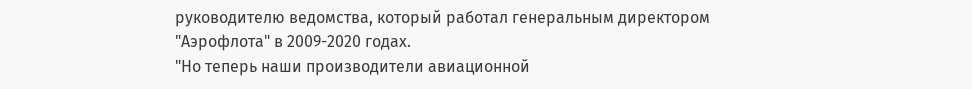руководителю ведомства, который работал генеральным директором "Аэрофлота" в 2009-2020 годах.
"Но теперь наши производители авиационной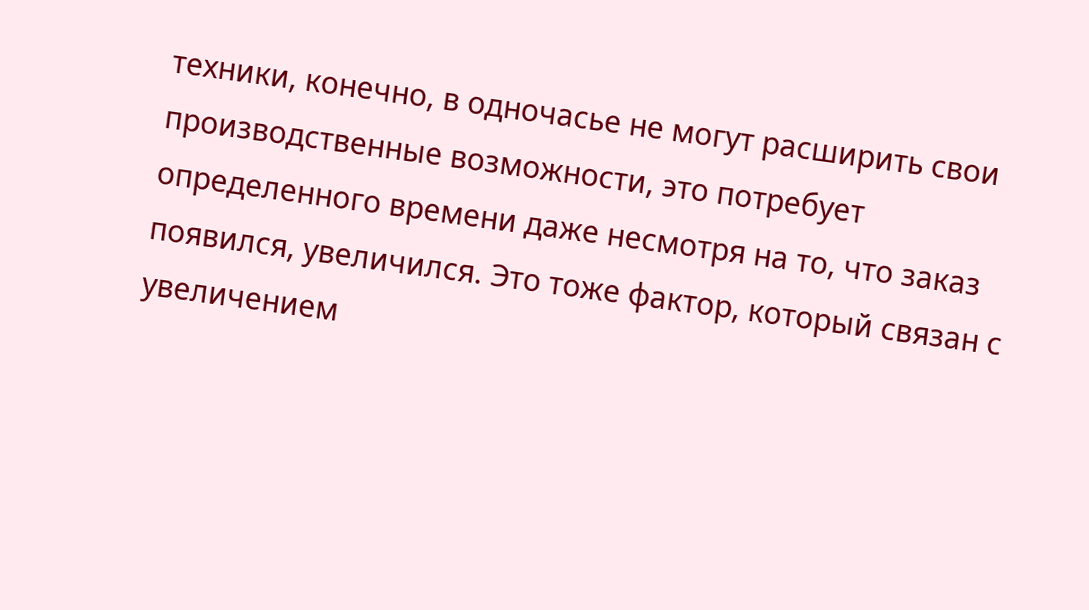техники, конечно, в одночасье не могут расширить свои производственные возможности, это потребует определенного времени даже несмотря на то, что заказ появился, увеличился. Это тоже фактор, который связан с увеличением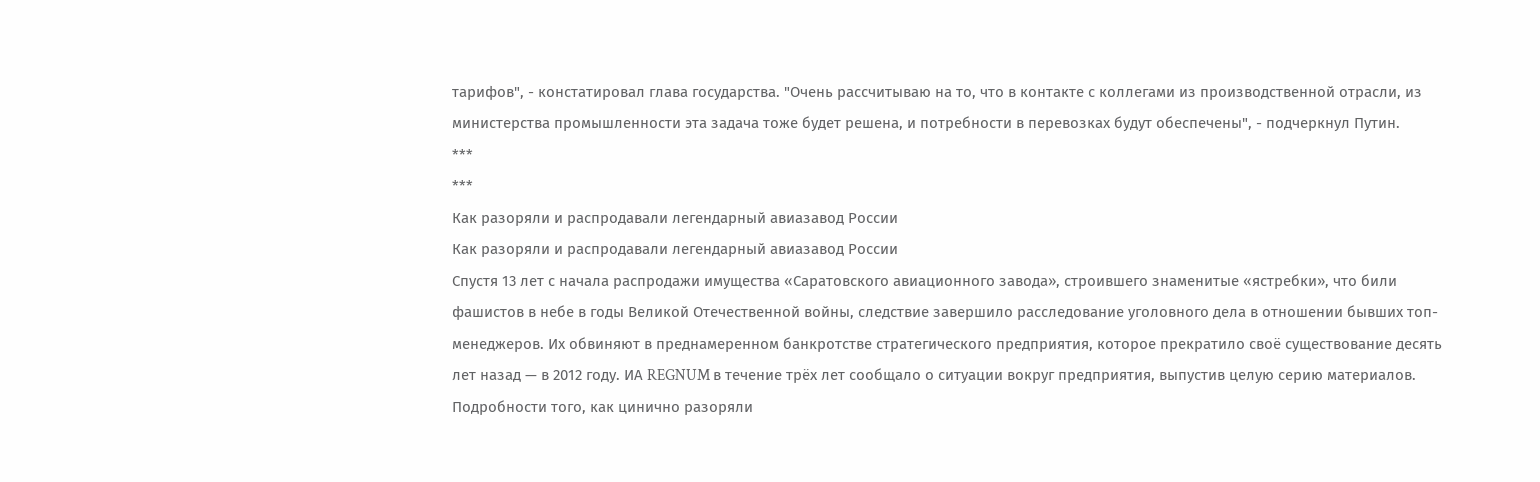тарифов", - констатировал глава государства. "Очень рассчитываю на то, что в контакте с коллегами из производственной отрасли, из министерства промышленности эта задача тоже будет решена, и потребности в перевозках будут обеспечены", - подчеркнул Путин.
***
***
Как разоряли и распродавали легендарный авиазавод России
Как разоряли и распродавали легендарный авиазавод России
Спустя 13 лет с начала распродажи имущества «Саратовского авиационного завода», строившего знаменитые «ястребки», что били фашистов в небе в годы Великой Отечественной войны, следствие завершило расследование уголовного дела в отношении бывших топ-менеджеров. Их обвиняют в преднамеренном банкротстве стратегического предприятия, которое прекратило своё существование десять лет назад — в 2012 году. ИА REGNUM в течение трёх лет сообщало о ситуации вокруг предприятия, выпустив целую серию материалов. Подробности того, как цинично разоряли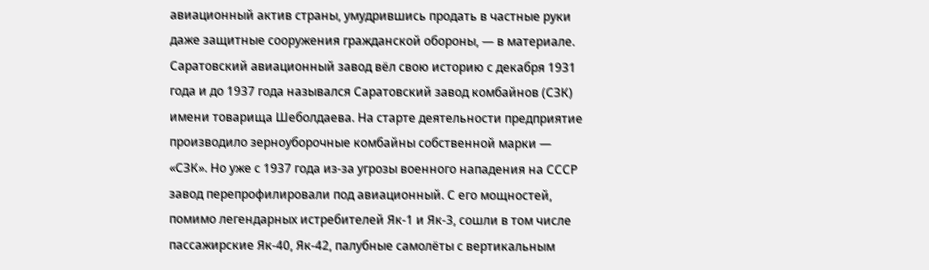авиационный актив страны, умудрившись продать в частные руки даже защитные сооружения гражданской обороны, — в материале.
Саратовский авиационный завод вёл свою историю с декабря 1931 года и до 1937 года назывался Саратовский завод комбайнов (СЗК) имени товарища Шеболдаева. На старте деятельности предприятие производило зерноуборочные комбайны собственной марки — «СЗК». Но уже с 1937 года из-за угрозы военного нападения на СССР завод перепрофилировали под авиационный. С его мощностей, помимо легендарных истребителей Як-1 и Як-3, сошли в том числе пассажирские Як-40, Як-42, палубные самолёты с вертикальным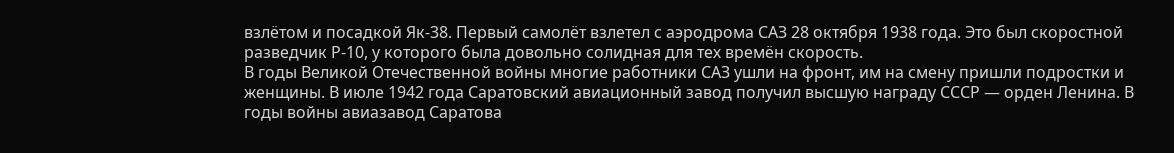взлётом и посадкой Як-38. Первый самолёт взлетел с аэродрома САЗ 28 октября 1938 года. Это был скоростной разведчик Р-10, у которого была довольно солидная для тех времён скорость.
В годы Великой Отечественной войны многие работники САЗ ушли на фронт, им на смену пришли подростки и женщины. В июле 1942 года Саратовский авиационный завод получил высшую награду СССР — орден Ленина. В годы войны авиазавод Саратова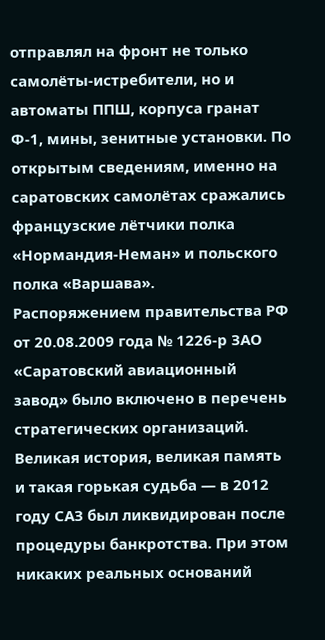отправлял на фронт не только самолёты-истребители, но и автоматы ППШ, корпуса гранат Ф-1, мины, зенитные установки. По открытым сведениям, именно на саратовских самолётах сражались французские лётчики полка «Нормандия-Неман» и польского полка «Варшава».
Распоряжением правительства РФ от 20.08.2009 года № 1226-р ЗАО «Саратовский авиационный завод» было включено в перечень стратегических организаций.
Великая история, великая память и такая горькая судьба — в 2012 году САЗ был ликвидирован после процедуры банкротства. При этом никаких реальных оснований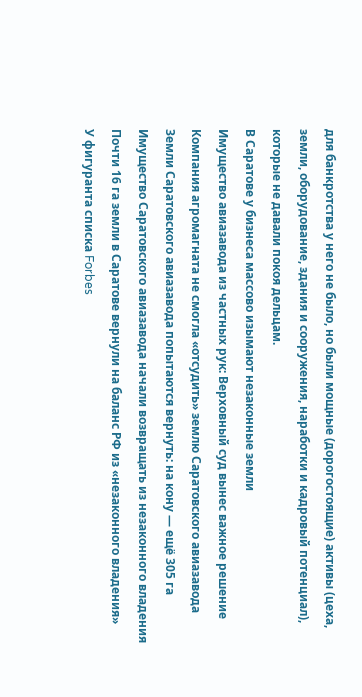для банкротства у него не было, но были мощные (дорогостоящие) активы (цеха, земли, оборудование, здания и сооружения, наработки и кадровый потенциал), которые не давали покоя дельцам.
В Саратове у бизнеса массово изымают незаконные земли
Имущество авиазавода из частных рук: Верховный суд вынес важное решение
Компания агромагната не смогла «отсудить» землю Саратовского авиазавода
Земли Саратовского авиазавода попытаются вернуть: на кону — ещё 305 га
Имущество Саратовского авиазавода начали возвращать из незаконного владения
Почти 16 га земли в Саратове вернули на баланс РФ из «незаконного владения»
У фигуранта списка Forbes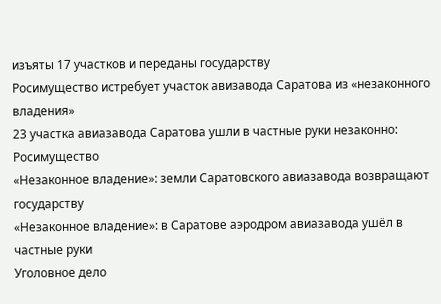изъяты 17 участков и переданы государству
Росимущество истребует участок авизавода Саратова из «незаконного владения»
23 участка авиазавода Саратова ушли в частные руки незаконно: Росимущество
«Незаконное владение»: земли Саратовского авиазавода возвращают государству
«Незаконное владение»: в Саратове аэродром авиазавода ушёл в частные руки
Уголовное дело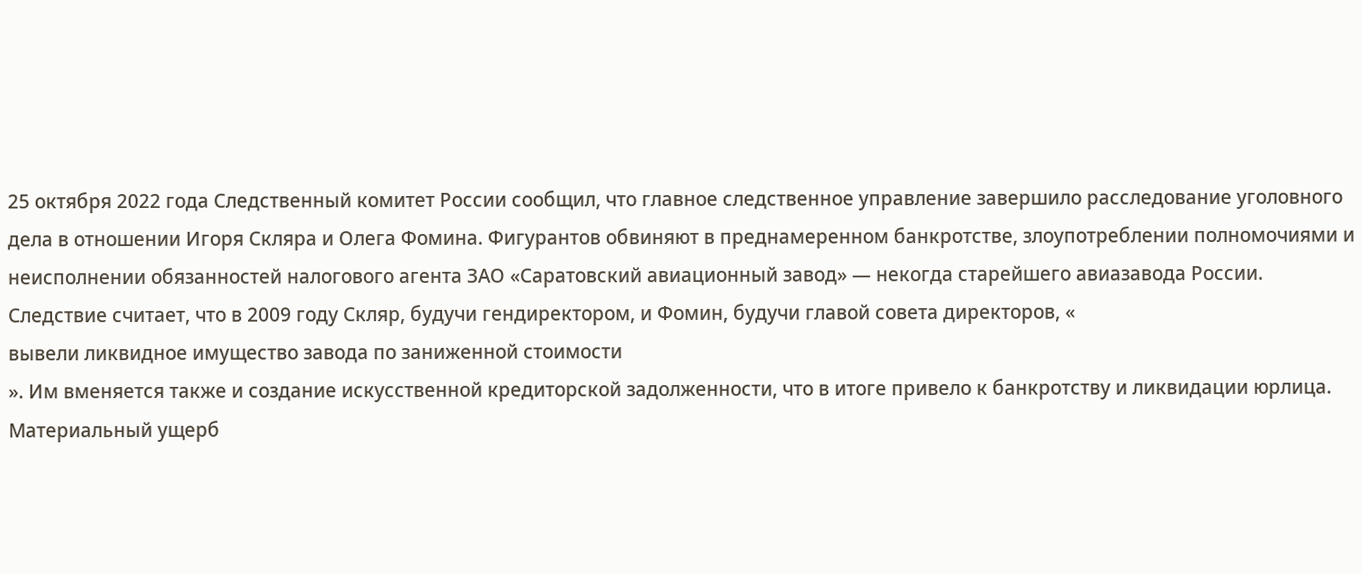25 октября 2022 года Следственный комитет России сообщил, что главное следственное управление завершило расследование уголовного дела в отношении Игоря Скляра и Олега Фомина. Фигурантов обвиняют в преднамеренном банкротстве, злоупотреблении полномочиями и неисполнении обязанностей налогового агента ЗАО «Саратовский авиационный завод» — некогда старейшего авиазавода России.
Следствие считает, что в 2009 году Скляр, будучи гендиректором, и Фомин, будучи главой совета директоров, «
вывели ликвидное имущество завода по заниженной стоимости
». Им вменяется также и создание искусственной кредиторской задолженности, что в итоге привело к банкротству и ликвидации юрлица. Материальный ущерб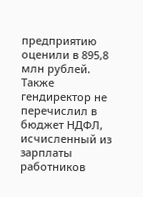предприятию оценили в 895,8 млн рублей. Также гендиректор не перечислил в бюджет НДФЛ, исчисленный из зарплаты работников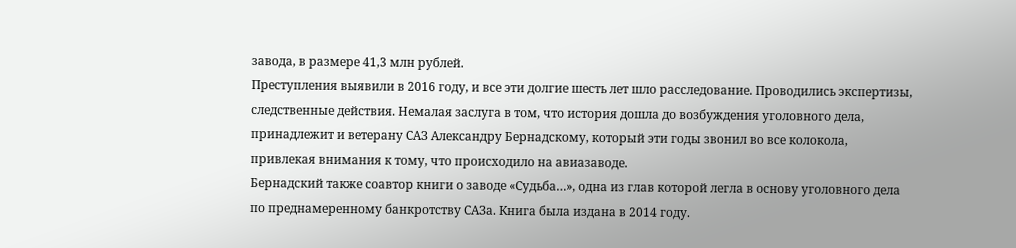завода, в размере 41,3 млн рублей.
Преступления выявили в 2016 году, и все эти долгие шесть лет шло расследование. Проводились экспертизы, следственные действия. Немалая заслуга в том, что история дошла до возбуждения уголовного дела, принадлежит и ветерану САЗ Александру Бернадскому, который эти годы звонил во все колокола, привлекая внимания к тому, что происходило на авиазаводе.
Бернадский также соавтор книги о заводе «Судьба…», одна из глав которой легла в основу уголовного дела по преднамеренному банкротству САЗа. Книга была издана в 2014 году.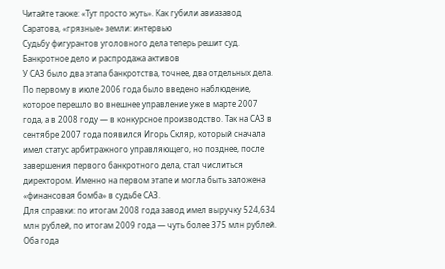Читайте также: «Тут просто жуть». Как губили авиазавод Саратова, «грязные» земли: интервью
Судьбу фигурантов уголовного дела теперь решит суд.
Банкротное дело и распродажа активов
У САЗ было два этапа банкротства, точнее, два отдельных дела. По первому в июле 2006 года было введено наблюдение, которое перешло во внешнее управление уже в марте 2007 года, а в 2008 году — в конкурсное производство. Так на САЗ в сентябре 2007 года появился Игорь Скляр, который сначала имел статус арбитражного управляющего, но позднее, после завершения первого банкротного дела, стал числиться директором. Именно на первом этапе и могла быть заложена «финансовая бомба» в судьбе САЗ.
Для справки: по итогам 2008 года завод имел выручку 524,634 млн рублей, по итогам 2009 года — чуть более 375 млн рублей. Оба года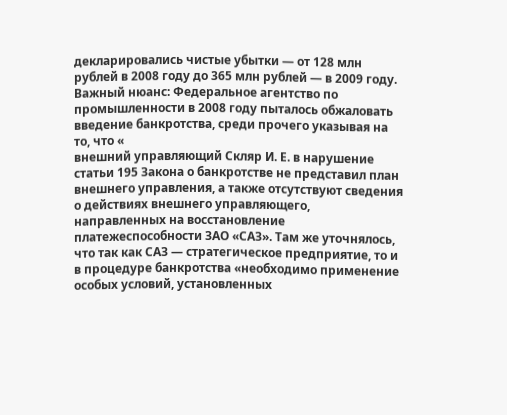декларировались чистые убытки — от 128 млн рублей в 2008 году до 365 млн рублей — в 2009 году.
Важный нюанс: Федеральное агентство по промышленности в 2008 году пыталось обжаловать введение банкротства, среди прочего указывая на то, что «
внешний управляющий Скляр И. Е. в нарушение статьи 195 Закона о банкротстве не представил план внешнего управления, а также отсутствуют сведения о действиях внешнего управляющего, направленных на восстановление платежеспособности ЗАО «САЗ». Там же уточнялось, что так как САЗ — стратегическое предприятие, то и в процедуре банкротства «необходимо применение особых условий, установленных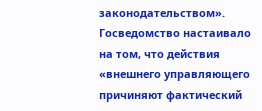законодательством». Госведомство настаивало на том, что действия «внешнего управляющего причиняют фактический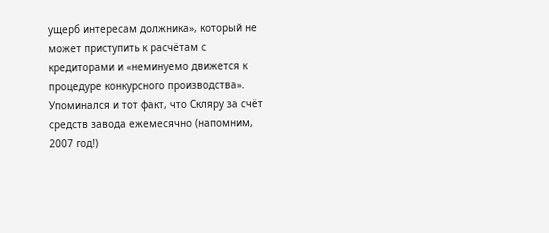ущерб интересам должника», который не может приступить к расчётам с кредиторами и «неминуемо движется к процедуре конкурсного производства». Упоминался и тот факт, что Скляру за счёт средств завода ежемесячно (напомним, 2007 год!)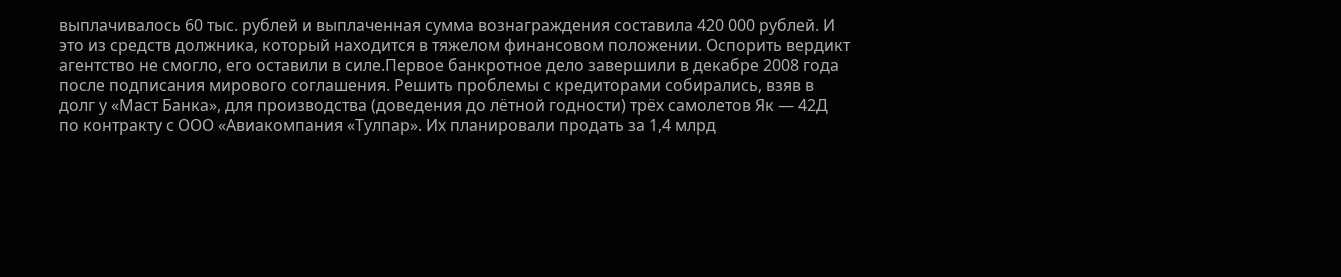выплачивалось 60 тыс. рублей и выплаченная сумма вознаграждения составила 420 000 рублей. И это из средств должника, который находится в тяжелом финансовом положении. Оспорить вердикт агентство не смогло, его оставили в силе.Первое банкротное дело завершили в декабре 2008 года после подписания мирового соглашения. Решить проблемы с кредиторами собирались, взяв в долг у «Маст Банка», для производства (доведения до лётной годности) трёх самолетов Як — 42Д по контракту с ООО «Авиакомпания «Тулпар». Их планировали продать за 1,4 млрд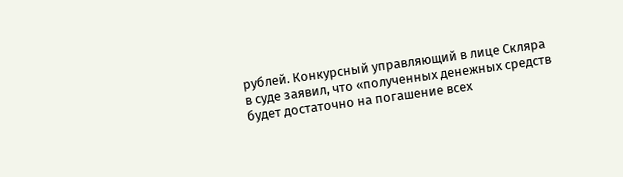рублей. Конкурсный управляющий в лице Скляра в суде заявил, что «полученных денежных средств будет достаточно на погашение всех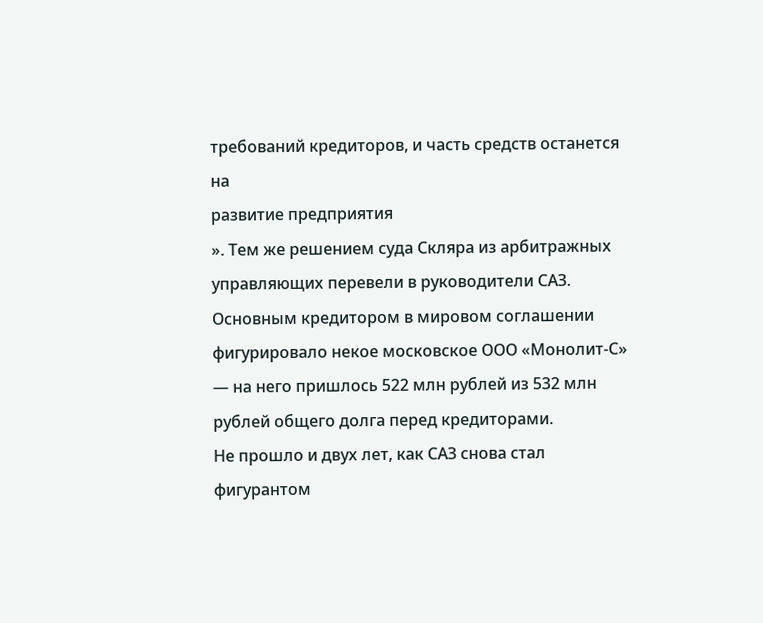требований кредиторов, и часть средств останется на
развитие предприятия
». Тем же решением суда Скляра из арбитражных управляющих перевели в руководители САЗ.
Основным кредитором в мировом соглашении фигурировало некое московское ООО «Монолит-С» — на него пришлось 522 млн рублей из 532 млн рублей общего долга перед кредиторами.
Не прошло и двух лет, как САЗ снова стал фигурантом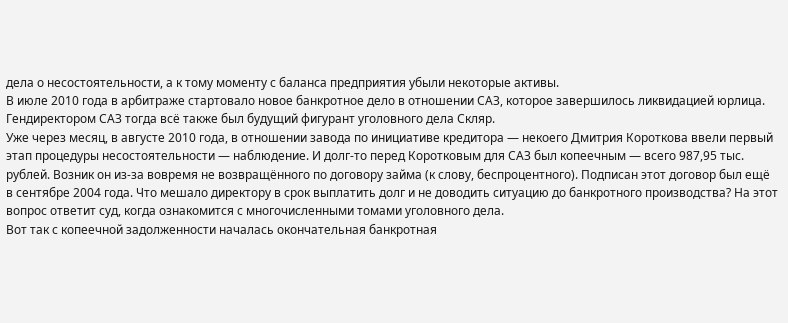дела о несостоятельности, а к тому моменту с баланса предприятия убыли некоторые активы.
В июле 2010 года в арбитраже стартовало новое банкротное дело в отношении САЗ, которое завершилось ликвидацией юрлица. Гендиректором САЗ тогда всё также был будущий фигурант уголовного дела Скляр.
Уже через месяц, в августе 2010 года, в отношении завода по инициативе кредитора — некоего Дмитрия Короткова ввели первый этап процедуры несостоятельности — наблюдение. И долг-то перед Коротковым для САЗ был копеечным — всего 987,95 тыс. рублей. Возник он из-за вовремя не возвращённого по договору займа (к слову, беспроцентного). Подписан этот договор был ещё в сентябре 2004 года. Что мешало директору в срок выплатить долг и не доводить ситуацию до банкротного производства? На этот вопрос ответит суд, когда ознакомится с многочисленными томами уголовного дела.
Вот так с копеечной задолженности началась окончательная банкротная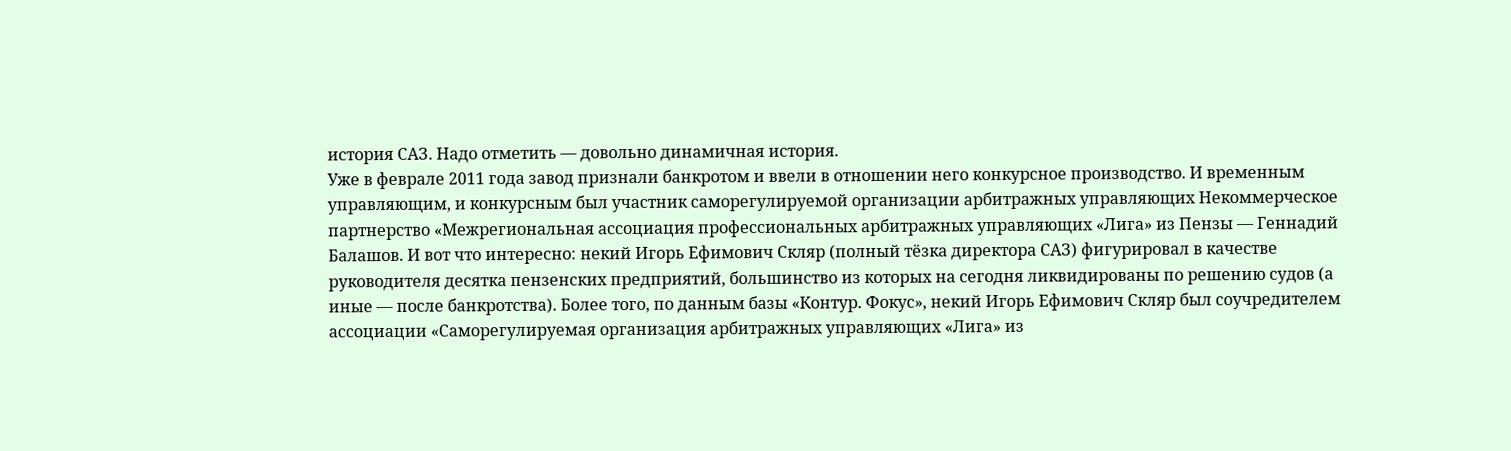история САЗ. Надо отметить — довольно динамичная история.
Уже в феврале 2011 года завод признали банкротом и ввели в отношении него конкурсное производство. И временным управляющим, и конкурсным был участник саморегулируемой организации арбитражных управляющих Некоммерческое партнерство «Межрегиональная ассоциация профессиональных арбитражных управляющих «Лига» из Пензы — Геннадий Балашов. И вот что интересно: некий Игорь Ефимович Скляр (полный тёзка директора САЗ) фигурировал в качестве руководителя десятка пензенских предприятий, большинство из которых на сегодня ликвидированы по решению судов (а иные — после банкротства). Более того, по данным базы «Контур. Фокус», некий Игорь Ефимович Скляр был соучредителем ассоциации «Саморегулируемая организация арбитражных управляющих «Лига» из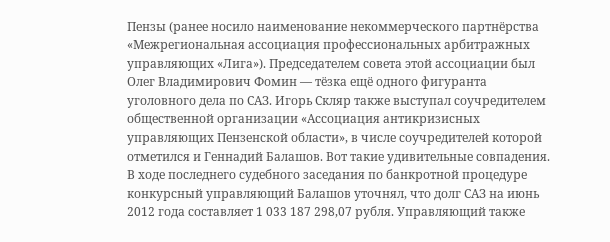Пензы (ранее носило наименование некоммерческого партнёрства «Межрегиональная ассоциация профессиональных арбитражных управляющих «Лига»). Председателем совета этой ассоциации был Олег Владимирович Фомин — тёзка ещё одного фигуранта уголовного дела по САЗ. Игорь Скляр также выступал соучредителем общественной организации «Ассоциация антикризисных управляющих Пензенской области», в числе соучредителей которой отметился и Геннадий Балашов. Вот такие удивительные совпадения.
В ходе последнего судебного заседания по банкротной процедуре конкурсный управляющий Балашов уточнял, что долг САЗ на июнь 2012 года составляет 1 033 187 298,07 рубля. Управляющий также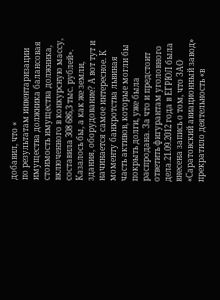добавил, что «
по результатам инвентаризации имущества должника балансовая стоимость имущества должника, включенного в конкурсную массу, составила 308 686,3 тыс. рублей». Казалось бы, а как же земли, здания, оборудование? А вот тут и начинается самое интересное. К моменту банкротства львиная часть активов, которые могли бы покрыть долги, уже была распродана. За что и предстоит ответить фигурантам уголовного дела.21.09.2012 года в ЕГРЮЛ была внесена запись о том, что ЗАО «Саратовский авиационный завод» прекратило деятельность «в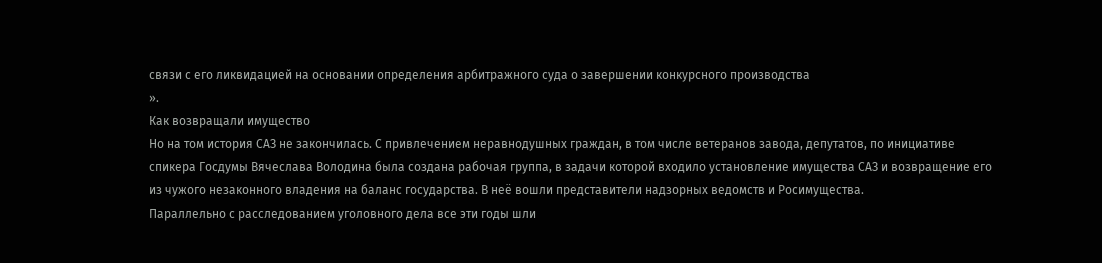связи с его ликвидацией на основании определения арбитражного суда о завершении конкурсного производства
».
Как возвращали имущество
Но на том история САЗ не закончилась. С привлечением неравнодушных граждан, в том числе ветеранов завода, депутатов, по инициативе спикера Госдумы Вячеслава Володина была создана рабочая группа, в задачи которой входило установление имущества САЗ и возвращение его из чужого незаконного владения на баланс государства. В неё вошли представители надзорных ведомств и Росимущества.
Параллельно с расследованием уголовного дела все эти годы шли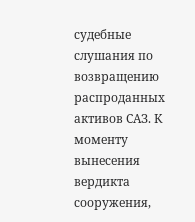судебные слушания по возвращению распроданных активов САЗ. К моменту вынесения вердикта сооружения,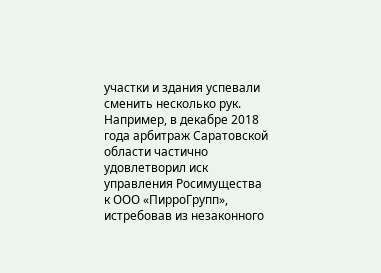участки и здания успевали сменить несколько рук. Например, в декабре 2018 года арбитраж Саратовской области частично удовлетворил иск управления Росимущества к ООО «ПирроГрупп», истребовав из незаконного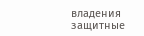владения защитные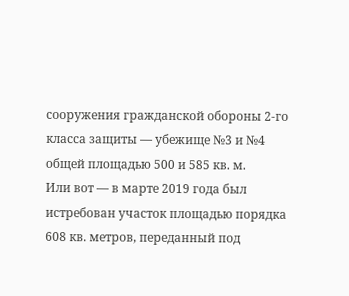сооружения гражданской обороны 2-го класса защиты — убежище №3 и №4 общей площадью 500 и 585 кв. м.
Или вот — в марте 2019 года был истребован участок площадью порядка 608 кв. метров, переданный под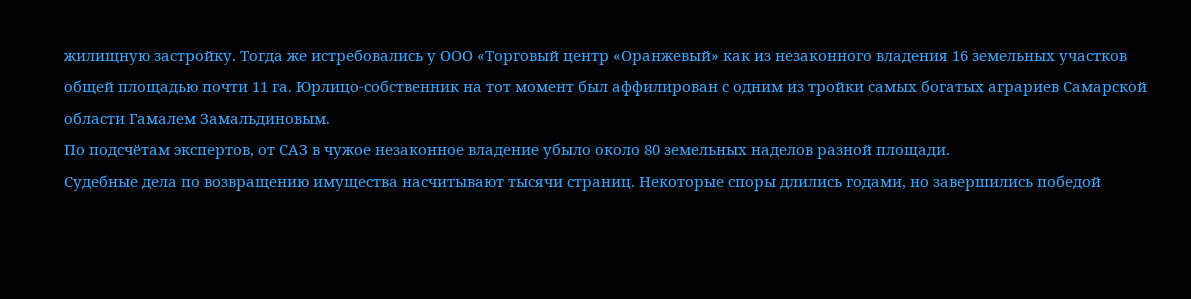жилищную застройку. Тогда же истребовались у ООО «Торговый центр «Оранжевый» как из незаконного владения 16 земельных участков общей площадью почти 11 га. Юрлицо-собственник на тот момент был аффилирован с одним из тройки самых богатых аграриев Самарской области Гамалем Замальдиновым.
По подсчётам экспертов, от САЗ в чужое незаконное владение убыло около 80 земельных наделов разной площади.
Судебные дела по возвращению имущества насчитывают тысячи страниц. Некоторые споры длились годами, но завершились победой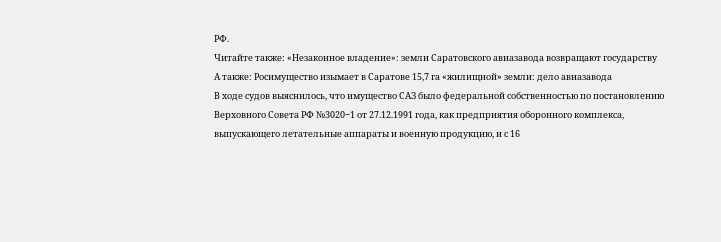РФ.
Читайте также: «Незаконное владение»: земли Саратовского авиазавода возвращают государству
А также: Росимущество изымает в Саратове 15,7 га «жилищной» земли: дело авиазавода
В ходе судов выяснилось, что имущество САЗ было федеральной собственностью по постановлению Верховного Совета РФ №3020−1 от 27.12.1991 года, как предприятия оборонного комплекса, выпускающего летательные аппараты и военную продукцию, и с 16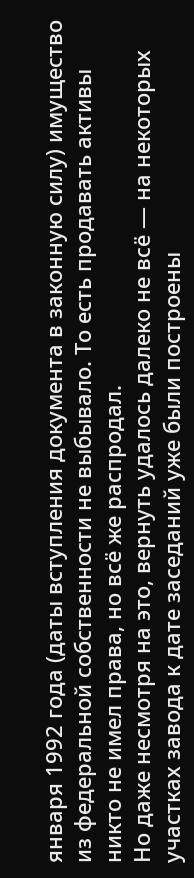января 1992 года (даты вступления документа в законную силу) имущество из федеральной собственности не выбывало. То есть продавать активы никто не имел права, но всё же распродал.
Но даже несмотря на это, вернуть удалось далеко не всё — на некоторых участках завода к дате заседаний уже были построены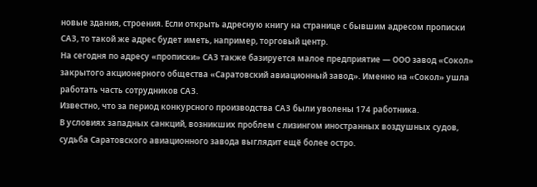новые здания, строения. Если открыть адресную книгу на странице с бывшим адресом прописки САЗ, то такой же адрес будет иметь, например, торговый центр.
На сегодня по адресу «прописки» САЗ также базируется малое предприятие — ООО завод «Сокол» закрытого акционерного общества «Саратовский авиационный завод». Именно на «Сокол» ушла работать часть сотрудников САЗ.
Известно, что за период конкурсного производства САЗ были уволены 174 работника.
В условиях западных санкций, возникших проблем с лизингом иностранных воздушных судов, судьба Саратовского авиационного завода выглядит ещё более остро.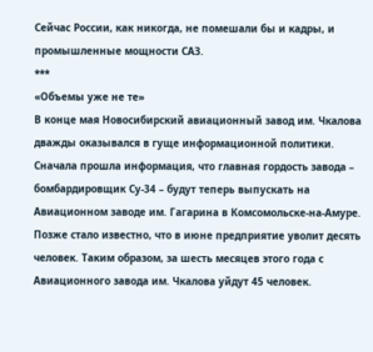Сейчас России, как никогда, не помешали бы и кадры, и промышленные мощности САЗ.
***
«Объемы уже не те»
В конце мая Новосибирский авиационный завод им. Чкалова дважды оказывался в гуще информационной политики. Сначала прошла информация, что главная гордость завода – бомбардировщик Су-34 – будут теперь выпускать на Авиационном заводе им. Гагарина в Комсомольске-на-Амуре. Позже стало известно, что в июне предприятие уволит десять человек. Таким образом, за шесть месяцев этого года с Авиационного завода им. Чкалова уйдут 45 человек.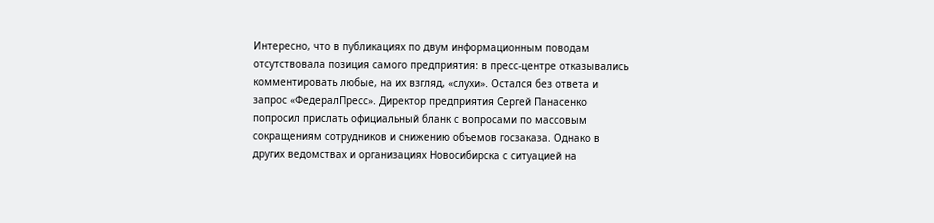Интересно, что в публикациях по двум информационным поводам отсутствовала позиция самого предприятия: в пресс-центре отказывались комментировать любые, на их взгляд, «слухи». Остался без ответа и запрос «ФедералПресс». Директор предприятия Сергей Панасенко попросил прислать официальный бланк с вопросами по массовым сокращениям сотрудников и снижению объемов госзаказа. Однако в других ведомствах и организациях Новосибирска с ситуацией на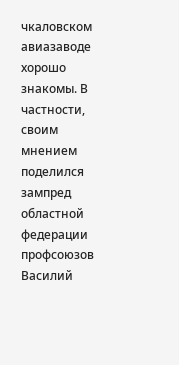чкаловском авиазаводе хорошо знакомы. В частности, своим мнением поделился зампред областной федерации профсоюзов Василий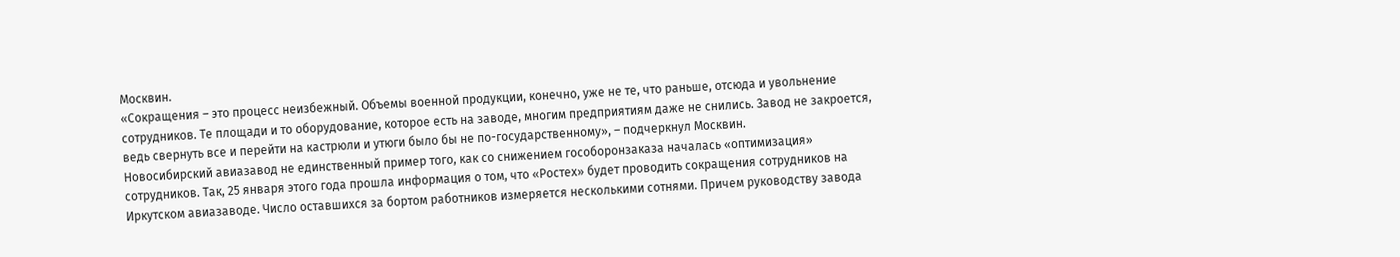Москвин.
«Сокращения – это процесс неизбежный. Объемы военной продукции, конечно, уже не те, что раньше, отсюда и увольнение сотрудников. Те площади и то оборудование, которое есть на заводе, многим предприятиям даже не снились. Завод не закроется, ведь свернуть все и перейти на кастрюли и утюги было бы не по-государственному», – подчеркнул Москвин.
Новосибирский авиазавод не единственный пример того, как со снижением гособоронзаказа началась «оптимизация» сотрудников. Так, 25 января этого года прошла информация о том, что «Ростех» будет проводить сокращения сотрудников на Иркутском авиазаводе. Число оставшихся за бортом работников измеряется несколькими сотнями. Причем руководству завода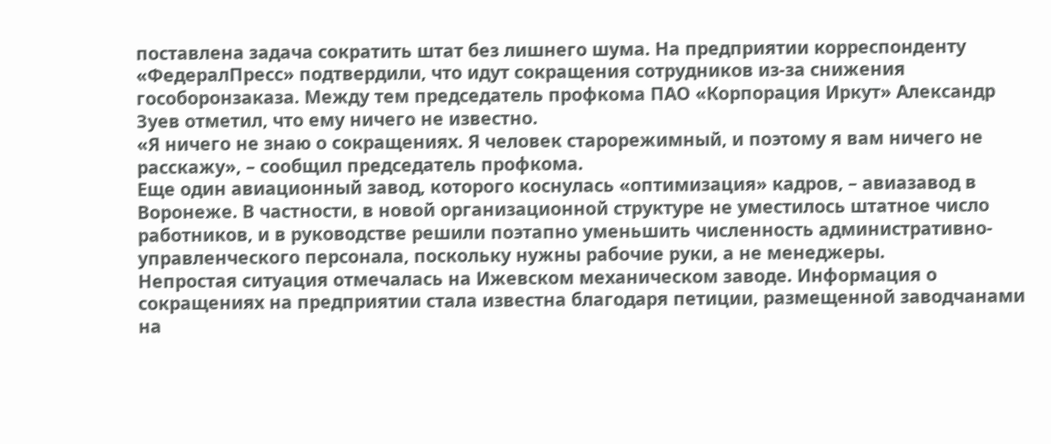поставлена задача сократить штат без лишнего шума. На предприятии корреспонденту «ФедералПресс» подтвердили, что идут сокращения сотрудников из-за снижения гособоронзаказа. Между тем председатель профкома ПАО «Корпорация Иркут» Александр Зуев отметил, что ему ничего не известно.
«Я ничего не знаю о сокращениях. Я человек старорежимный, и поэтому я вам ничего не расскажу», – сообщил председатель профкома.
Еще один авиационный завод, которого коснулась «оптимизация» кадров, – авиазавод в Воронеже. В частности, в новой организационной структуре не уместилось штатное число работников, и в руководстве решили поэтапно уменьшить численность административно-управленческого персонала, поскольку нужны рабочие руки, а не менеджеры.
Непростая ситуация отмечалась на Ижевском механическом заводе. Информация о сокращениях на предприятии стала известна благодаря петиции, размещенной заводчанами на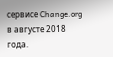сервисе Change.org в августе 2018 года.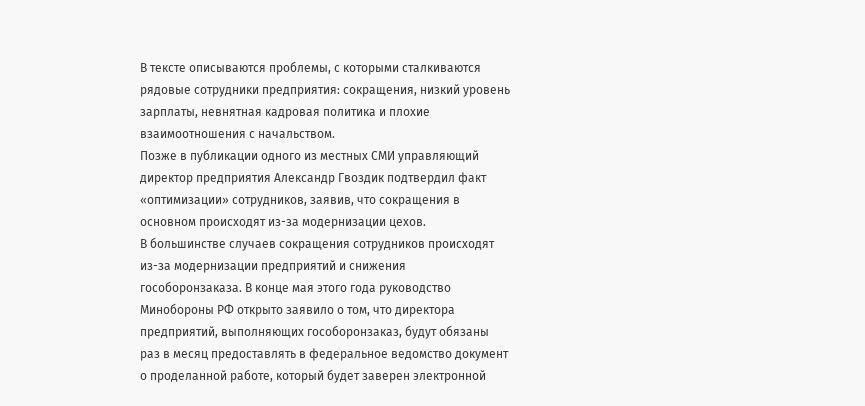В тексте описываются проблемы, с которыми сталкиваются рядовые сотрудники предприятия: сокращения, низкий уровень зарплаты, невнятная кадровая политика и плохие взаимоотношения с начальством.
Позже в публикации одного из местных СМИ управляющий директор предприятия Александр Гвоздик подтвердил факт «оптимизации» сотрудников, заявив, что сокращения в основном происходят из-за модернизации цехов.
В большинстве случаев сокращения сотрудников происходят из-за модернизации предприятий и снижения гособоронзаказа. В конце мая этого года руководство Минобороны РФ открыто заявило о том, что директора предприятий, выполняющих гособоронзаказ, будут обязаны раз в месяц предоставлять в федеральное ведомство документ о проделанной работе, который будет заверен электронной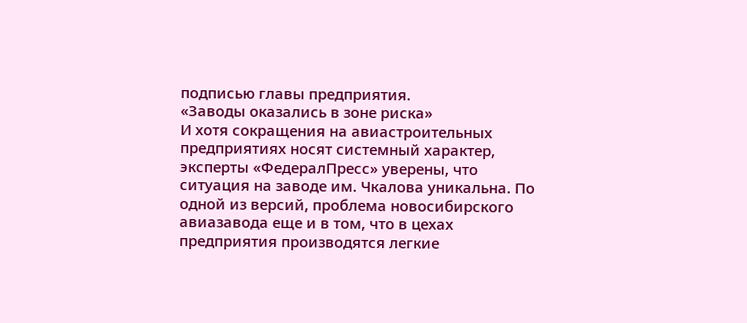подписью главы предприятия.
«Заводы оказались в зоне риска»
И хотя сокращения на авиастроительных предприятиях носят системный характер, эксперты «ФедералПресс» уверены, что ситуация на заводе им. Чкалова уникальна. По одной из версий, проблема новосибирского авиазавода еще и в том, что в цехах предприятия производятся легкие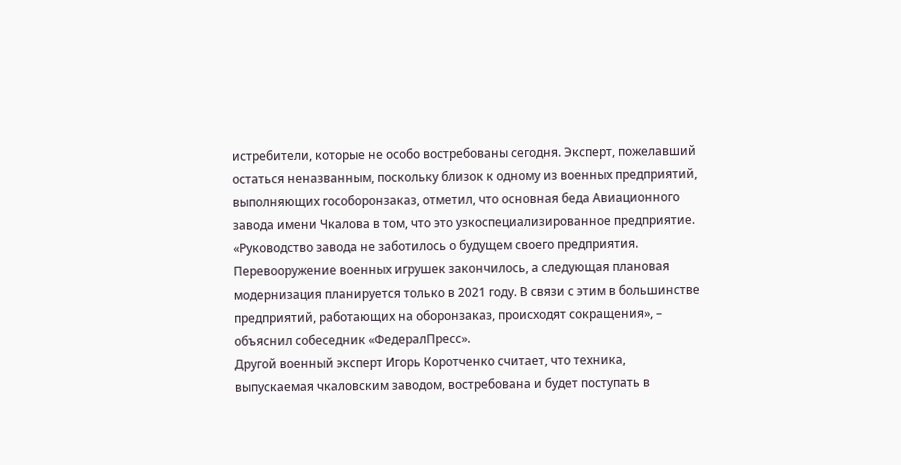истребители, которые не особо востребованы сегодня. Эксперт, пожелавший остаться неназванным, поскольку близок к одному из военных предприятий, выполняющих гособоронзаказ, отметил, что основная беда Авиационного завода имени Чкалова в том, что это узкоспециализированное предприятие.
«Руководство завода не заботилось о будущем своего предприятия. Перевооружение военных игрушек закончилось, а следующая плановая модернизация планируется только в 2021 году. В связи с этим в большинстве предприятий, работающих на оборонзаказ, происходят сокращения», – объяснил собеседник «ФедералПресс».
Другой военный эксперт Игорь Коротченко считает, что техника, выпускаемая чкаловским заводом, востребована и будет поступать в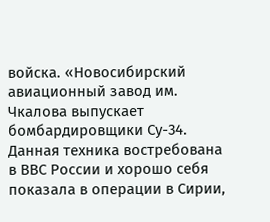войска. «Новосибирский авиационный завод им. Чкалова выпускает бомбардировщики Су-34. Данная техника востребована в ВВС России и хорошо себя показала в операции в Сирии,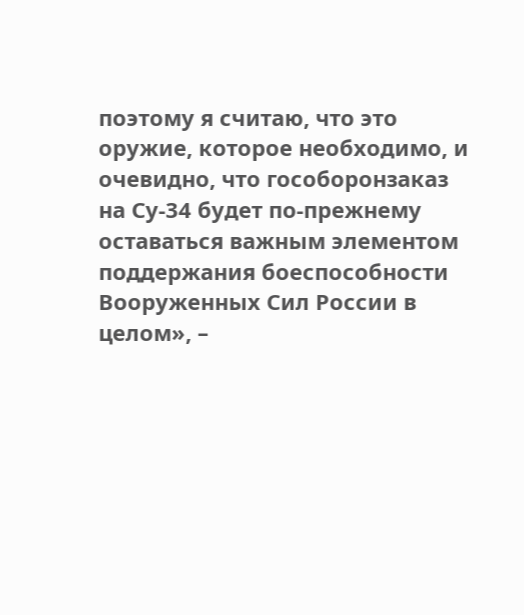поэтому я считаю, что это оружие, которое необходимо, и очевидно, что гособоронзаказ на Су-34 будет по-прежнему оставаться важным элементом поддержания боеспособности Вооруженных Сил России в целом», –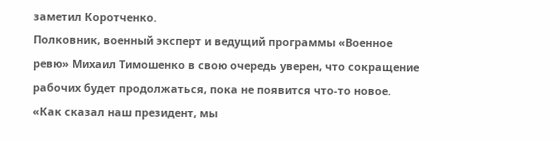заметил Коротченко.
Полковник, военный эксперт и ведущий программы «Военное ревю» Михаил Тимошенко в свою очередь уверен, что сокращение рабочих будет продолжаться, пока не появится что-то новое.
«Как сказал наш президент, мы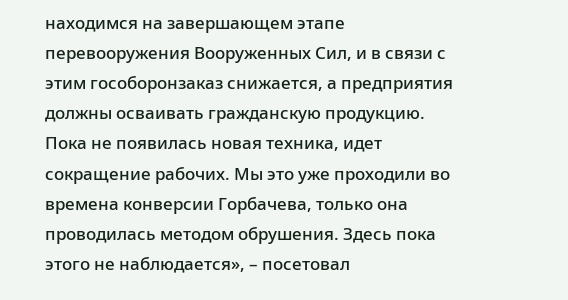находимся на завершающем этапе перевооружения Вооруженных Сил, и в связи с этим гособоронзаказ снижается, а предприятия должны осваивать гражданскую продукцию. Пока не появилась новая техника, идет сокращение рабочих. Мы это уже проходили во времена конверсии Горбачева, только она проводилась методом обрушения. Здесь пока этого не наблюдается», – посетовал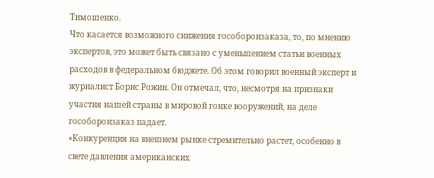Тимошенко.
Что касается возможного снижения гособоронзаказа, то, по мнению экспертов, это может быть связано с уменьшением статьи военных расходов в федеральном бюджете. Об этом говорил военный эксперт и журналист Борис Рожин. Он отмечал, что, несмотря на признаки участия нашей страны в мировой гонке вооружений, на деле гособоронзаказ падает.
«Конкуренция на внешнем рынке стремительно растет, особенно в свете давления американских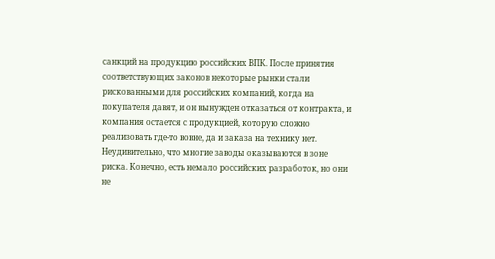санкций на продукцию российских ВПК. После принятия соответствующих законов некоторые рынки стали рискованными для российских компаний, когда на покупателя давят, и он вынужден отказаться от контракта, и компания остается с продукцией, которую сложно реализовать где-то вовне, да и заказа на технику нет. Неудивительно, что многие заводы оказываются в зоне риска. Конечно, есть немало российских разработок, но они не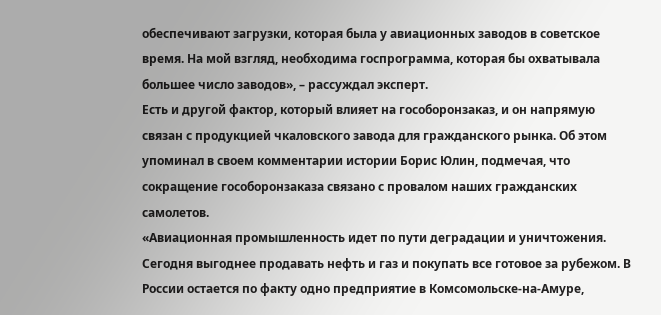обеспечивают загрузки, которая была у авиационных заводов в советское время. На мой взгляд, необходима госпрограмма, которая бы охватывала большее число заводов», – рассуждал эксперт.
Есть и другой фактор, который влияет на гособоронзаказ, и он напрямую связан с продукцией чкаловского завода для гражданского рынка. Об этом упоминал в своем комментарии истории Борис Юлин, подмечая, что сокращение гособоронзаказа связано с провалом наших гражданских самолетов.
«Авиационная промышленность идет по пути деградации и уничтожения. Сегодня выгоднее продавать нефть и газ и покупать все готовое за рубежом. В России остается по факту одно предприятие в Комсомольске-на-Амуре,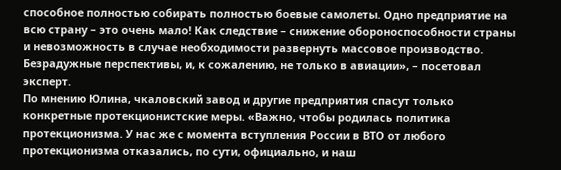способное полностью собирать полностью боевые самолеты. Одно предприятие на всю страну – это очень мало! Как следствие – снижение обороноспособности страны и невозможность в случае необходимости развернуть массовое производство. Безрадужные перспективы, и, к сожалению, не только в авиации», – посетовал эксперт.
По мнению Юлина, чкаловский завод и другие предприятия спасут только конкретные протекционистские меры. «Важно, чтобы родилась политика протекционизма. У нас же с момента вступления России в ВТО от любого протекционизма отказались, по сути, официально, и наш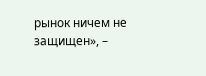рынок ничем не защищен», –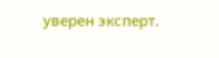уверен эксперт.